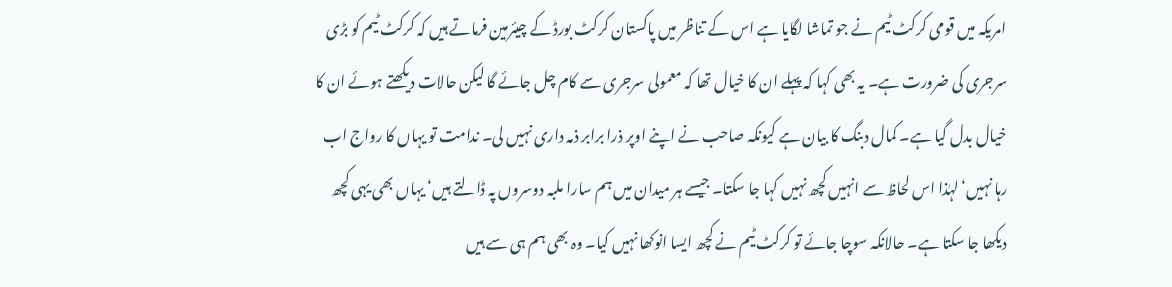امریکہ میں قومی کرکٹ ٹیم نے جو تماشا لگایا ہے اس کے تناظر میں پاکستان کرکٹ بورڈ کے چیئرمین فرماتے ہیں کہ کرکٹ ٹیم کو بڑی سرجری کی ضرورت ہے۔ یہ بھی کہا کہ پہلے ان کا خیال تھا کہ معمولی سرجری سے کام چل جائے گا لیکن حالات دیکھتے ہوئے ان کا خیال بدل گیا ہے۔ کمال دبنگ کا بیان ہے کیونکہ صاحب نے اپنے اوپر ذرا برابر ذمہ داری نہیں لی۔ ندامت تو یہاں کا رواج اب رہا نہیں‘ لہٰذا اس لحاظ سے انہیں کچھ نہیں کہا جا سکتا۔ جیسے ہر میدان میں ہم سارا ملبہ دوسروں پہ ڈالتے ہیں‘ یہاں بھی یہی کچھ دیکھا جا سکتا ہے۔ حالانکہ سوچا جائے تو کرکٹ ٹیم نے کچھ ایسا انوکھا نہیں کیا۔ وہ بھی ہم ہی سے ہیں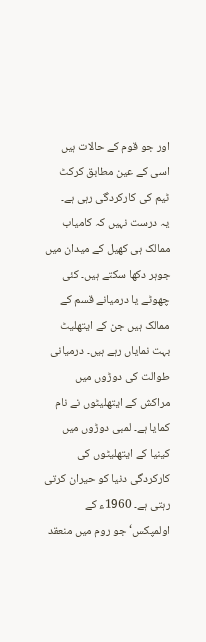اور جو قوم کے حالات ہیں اسی کے عین مطابق کرکٹ ٹیم کی کارکردگی رہی ہے۔
یہ درست نہیں کہ کامیاب ممالک ہی کھیل کے میدان میں جوہر دکھا سکتے ہیں۔ کئی چھوٹے یا درمیانے قسم کے ممالک ہیں جن کے ایتھلیٹ بہت نمایاں رہے ہیں۔ درمیانی طوالت کی دوڑوں میں مراکش کے ایتھلیٹوں نے نام کمایا ہے۔ لمبی دوڑوں میں کینیا کے ایتھلیٹوں کی کارکردگی دنیا کو حیران کرتی رہتی ہے۔ 1960ء کے اولمپکس‘ جو روم میں منعقد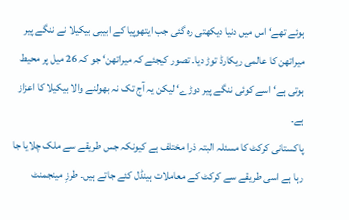ہوئے تھے‘ اس میں دنیا دیکھتی رہ گئی جب ایتھوپیا کے ابیبی بیکیلا نے ننگے پیر میراتھن کا عالمی ریکارڈ توڑ دیا۔ تصور کیجئے کہ میراتھن‘ جو کہ 26 میل پر محیط ہوتی ہے‘ اسے کوئی ننگے پیر دوڑے‘ لیکن یہ آج تک نہ بھولنے والا بیکیلا کا اعزاز ہے۔
پاکستانی کرکٹ کا مسئلہ البتہ ذرا مختلف ہے کیونکہ جس طریقے سے ملک چلایا جا رہا ہے اسی طریقے سے کرکٹ کے معاملات ہینڈل کئے جاتے ہیں۔ طرزِ مینجمنٹ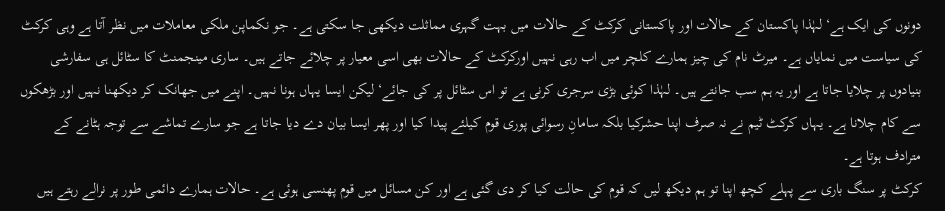دونوں کی ایک ہے‘ لہٰذا پاکستان کے حالات اور پاکستانی کرکٹ کے حالات میں بہت گہری مماثلت دیکھی جا سکتی ہے۔ جو نکماپن ملکی معاملات میں نظر آتا ہے وہی کرکٹ کی سیاست میں نمایاں ہے۔ میرٹ نام کی چیز ہمارے کلچر میں اب رہی نہیں اورکرکٹ کے حالات بھی اسی معیار پر چلائے جاتے ہیں۔ ساری مینجمنٹ کا سٹائل ہی سفارشی بنیادوں پر چلایا جاتا ہے اور یہ ہم سب جانتے ہیں۔ لہٰذا کوئی بڑی سرجری کرنی ہے تو اس سٹائل پر کی جائے‘ لیکن ایسا یہاں ہونا نہیں۔ اپنے میں جھانک کر دیکھنا نہیں اور بڑھکوں سے کام چلانا ہے۔ یہاں کرکٹ ٹیم نے نہ صرف اپنا حشرکیا بلکہ سامانِ رسوائی پوری قوم کیلئے پیدا کیا اور پھر ایسا بیان دے دیا جاتا ہے جو سارے تماشے سے توجہ ہٹانے کے مترادف ہوتا ہے۔
کرکٹ پر سنگ باری سے پہلے کچھ اپنا تو ہم دیکھ لیں کہ قوم کی حالت کیا کر دی گئی ہے اور کن مسائل میں قوم پھنسی ہوئی ہے۔ حالات ہمارے دائمی طور پر نرالے رہتے ہیں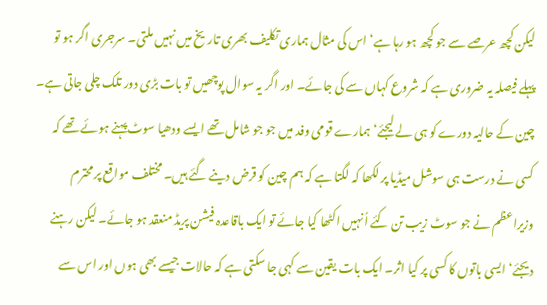لیکن کچھ عرصے سے جو کچھ ہو رہا ہے‘ اس کی مثال ہماری تکلیف بھری تاریخ میں نہیں ملتی۔ سرجری اگر ہو تو پہلے فیصلہ یہ ضروری ہے کہ شروع کہاں سے کی جائے۔ اور اگر یہ سوال پوچھیں تو بات بڑی دور تلک چلی جاتی ہے۔ چین کے حالیہ دورے کو ہی لے لیجئے‘ ہمارے قومی وفد میں جو جو شامل تھے ایسے ودھیا سوٹ پہنے ہوئے تھے کہ کسی نے درست ہی سوشل میڈیا پر لکھا کہ لگتا ہے کہ ہم چین کو قرض دینے گئے ہیں۔ مختلف مواقع پر محترم وزیراعظم نے جو سوٹ زیب تن کئے اُنہیں اکٹھا کیا جائے تو ایک باقاعدہ فیشن پریڈ منعقد ہو جائے۔ لیکن رہنے دیجئے‘ ایسی باتوں کا کسی پر کیا اثر۔ ایک بات یقین سے کہی جا سکتی ہے کہ حالات جیسے بھی ہوں اور اس سے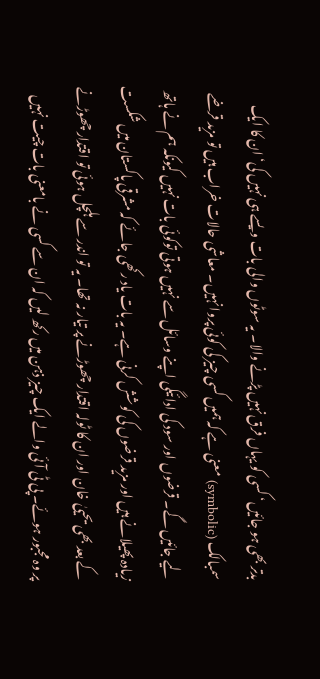بدتر بھی ہو جائیں‘ کسی کو یہاں فرق نہیں پڑنے والا۔ یہ سوٹوں والی بات ویسے ہی نہیں کی‘ ان کا ایک سمبالک (symbolic) معنی ہے کہ ہمیں کسی چیز کی کوئی پروا نہیں۔ معاشی حالات خراب ہیں تو مزید قرضے لیے جائیں گے۔ قرضوں اور سود کی ادائیگی اپنے وسائل سے نہیں ہوتی توکوئی بات نہیں کیونکہ ہم نے ہاتھ زیادہ پھیلانے ہیں اور مزید قرضوں کی کوشش کرنی ہے۔ یہ بات یاد رکھی جائے کہ مشرقی پاکستان میں شکست کے بعد بھی یحییٰ خان اور ان کا ٹولہ اقتدار چھوڑنے پر تیار نہ تھا۔ یہ تو اندر سے ہلچل ہوئی تو اقتدار چھوڑنے پر وہ مجبور ہوئے۔ پی ٹی آئی والے ایک چیز ذہن میں رکھ لیں کہ ان سے کسی نے بامعنی بات چیت نہیں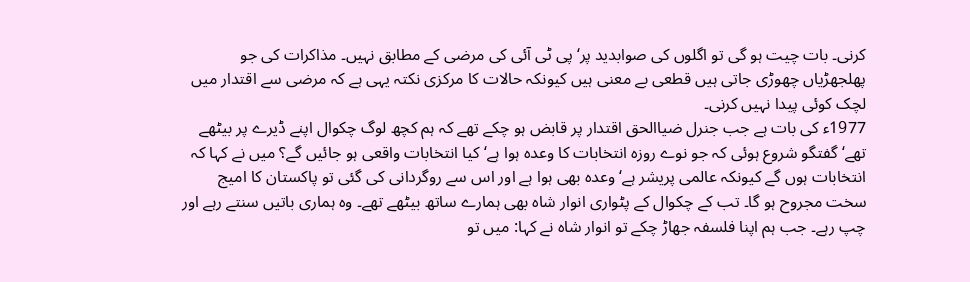کرنی۔ بات چیت ہو گی تو اگلوں کی صوابدید پر‘ پی ٹی آئی کی مرضی کے مطابق نہیں۔ مذاکرات کی جو پھلجھڑیاں چھوڑی جاتی ہیں قطعی بے معنی ہیں کیونکہ حالات کا مرکزی نکتہ یہی ہے کہ مرضی سے اقتدار میں لچک کوئی پیدا نہیں کرنی۔
1977ء کی بات ہے جب جنرل ضیاالحق اقتدار پر قابض ہو چکے تھے کہ ہم کچھ لوگ چکوال اپنے ڈیرے پر بیٹھے تھے‘ گفتگو شروع ہوئی کہ جو نوے روزہ انتخابات کا وعدہ ہوا ہے‘ کیا انتخابات واقعی ہو جائیں گے؟ میں نے کہا کہ انتخابات ہوں گے کیونکہ عالمی پریشر ہے‘ وعدہ بھی ہوا ہے اور اس سے روگردانی کی گئی تو پاکستان کا امیج سخت مجروح ہو گا۔ تب کے چکوال کے پٹواری انوار شاہ بھی ہمارے ساتھ بیٹھے تھے۔ وہ ہماری باتیں سنتے رہے اور چپ رہے۔ جب ہم اپنا فلسفہ جھاڑ چکے تو انوار شاہ نے کہا: میں تو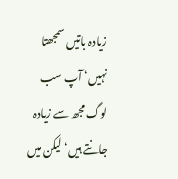زیادہ باتیں سمجھتا نہیں‘ آپ سب لوگ مجھ سے زیادہ جانتے ہیں‘ لیکن میں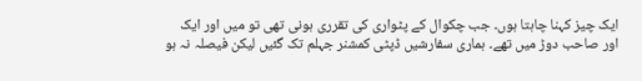ایک چیز کہنا چاہتا ہوں۔ جب چکوال کے پٹواری کی تقرری ہونی تھی تو میں اور ایک اور صاحب دوڑ میں تھے۔ ہماری سفارشیں ڈپٹی کمشنر جہلم تک گئیں لیکن فیصلہ نہ ہو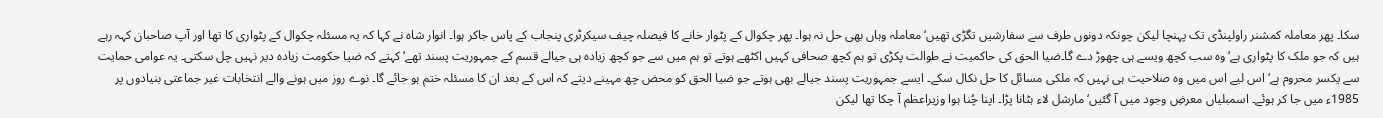سکا۔ پھر معاملہ کمشنر راولپنڈی تک پہنچا لیکن چونکہ دونوں طرف سے سفارشیں تگڑی تھیں‘ معاملہ وہاں بھی حل نہ ہوا۔ پھر چکوال کے پٹوار خانے کا فیصلہ چیف سیکرٹری پنجاب کے پاس جاکر ہوا۔ انوار شاہ نے کہا کہ یہ مسئلہ چکوال کے پٹواری کا تھا اور آپ صاحبان کہہ رہے ہیں کہ جو ملک کا پٹواری ہے‘ وہ سب کچھ ویسے ہی چھوڑ دے گا۔ضیا الحق کی حاکمیت نے طوالت پکڑی تو ہم کچھ صحافی کہیں اکٹھے ہوتے تو ہم میں سے جو کچھ زیادہ ہی جیالے قسم کے جمہوریت پسند تھے‘ کہتے کہ ضیا حکومت زیادہ دیر نہیں چل سکتی۔ یہ عوامی حمایت سے یکسر محروم ہے‘ اس لیے اس میں وہ صلاحیت ہی نہیں کہ ملکی مسائل کا حل نکال سکے۔ ایسے جمہوریت پسند جیالے بھی ہوتے جو ضیا الحق کو محض چھ مہینے دیتے کہ اس کے بعد ان کا مسئلہ ختم ہو جائے گا۔ نوے روز میں ہونے والے انتخابات غیر جماعتی بنیادوں پر 1985ء میں جا کر ہوئے۔ اسمبلیاں معرضِ وجود میں آ گئیں‘ مارشل لاء ہٹانا پڑا۔ اپنا چُنا ہوا وزیراعظم آ چکا تھا لیکن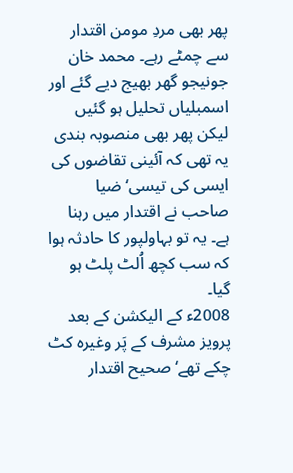پھر بھی مردِ مومن اقتدار سے چمٹے رہے۔ محمد خان جونیجو گھر بھیج دیے گئے اور اسمبلیاں تحلیل ہو گئیں لیکن پھر بھی منصوبہ بندی یہ تھی کہ آئینی تقاضوں کی ایسی کی تیسی‘ ضیا صاحب نے اقتدار میں رہنا ہے۔ یہ تو بہاولپور کا حادثہ ہوا کہ سب کچھ اُلٹ پلٹ ہو گیا۔
2008ء کے الیکشن کے بعد پرویز مشرف کے پَر وغیرہ کٹ چکے تھے‘ صحیح اقتدار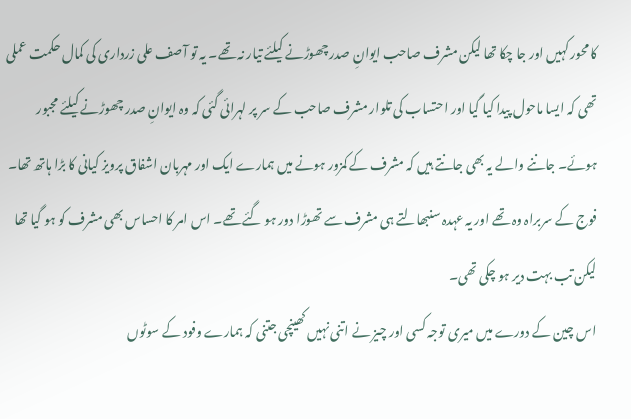کا محور کہیں اور جا چکا تھا لیکن مشرف صاحب ایوانِ صدر چھوڑنے کیلئے تیار نہ تھے۔ یہ تو آصف علی زرداری کی کمال حکمت عملی تھی کہ ایسا ماحول پیدا کیا گیا اور احتساب کی تلوار مشرف صاحب کے سر پر لہرائی گئی کہ وہ ایوانِ صدر چھوڑنے کیلئے مجبور ہوئے۔ جاننے والے یہ بھی جانتے ہیں کہ مشرف کے کمزور ہونے میں ہمارے ایک اور مہربان اشفاق پرویز کیانی کا بڑا ہاتھ تھا۔ فوج کے سربراہ وہ تھے اور یہ عہدہ سنبھالتے ہی مشرف سے تھوڑا دور ہو گئے تھے۔ اس امر کا احساس بھی مشرف کو ہو گیا تھا لیکن تب بہت دیر ہو چکی تھی۔
اس چین کے دورے میں میری توجہ کسی اور چیز نے اتنی نہیں کھینچی جتنی کہ ہمارے وفود کے سوٹوں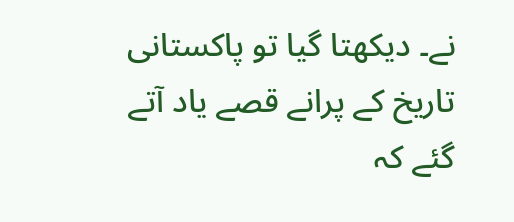نے۔ دیکھتا گیا تو پاکستانی تاریخ کے پرانے قصے یاد آتے گئے کہ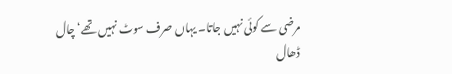مرضی سے کوئی نہیں جاتا۔ یہاں صرف سوٹ نہیں تھے‘ چال ڈھال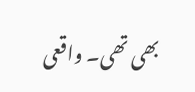بھی تھی۔ واقعی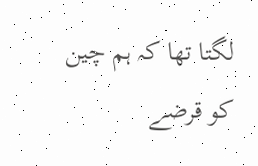لگتا تھا کہ ہم چین کو قرضے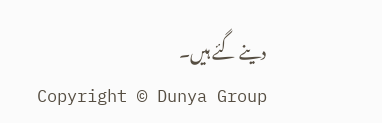دینے گئے ہیں۔
Copyright © Dunya Group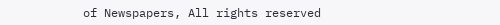of Newspapers, All rights reserved